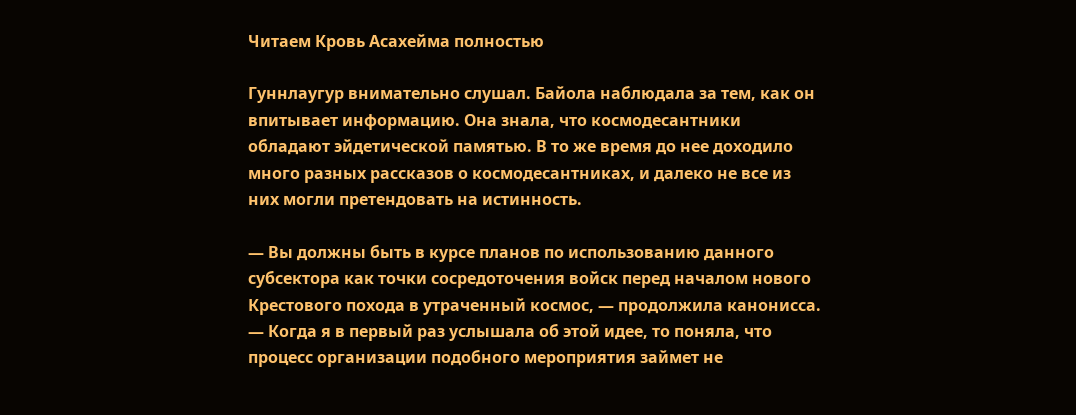Читаем Кровь Асахейма полностью

Гуннлаугур внимательно слушал. Байола наблюдала за тем, как он впитывает информацию. Она знала, что космодесантники обладают эйдетической памятью. В то же время до нее доходило много разных рассказов о космодесантниках, и далеко не все из них могли претендовать на истинность.

— Вы должны быть в курсе планов по использованию данного субсектора как точки сосредоточения войск перед началом нового Крестового похода в утраченный космос, — продолжила канонисса. — Когда я в первый раз услышала об этой идее, то поняла, что процесс организации подобного мероприятия займет не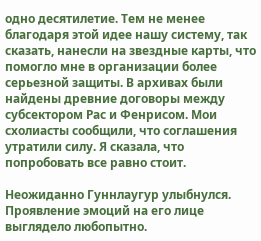одно десятилетие. Тем не менее благодаря этой идее нашу систему, так сказать, нанесли на звездные карты, что помогло мне в организации более серьезной защиты. В архивах были найдены древние договоры между субсектором Рас и Фенрисом. Мои схолиасты сообщили, что соглашения утратили силу. Я сказала, что попробовать все равно стоит.

Неожиданно Гуннлаугур улыбнулся. Проявление эмоций на его лице выглядело любопытно.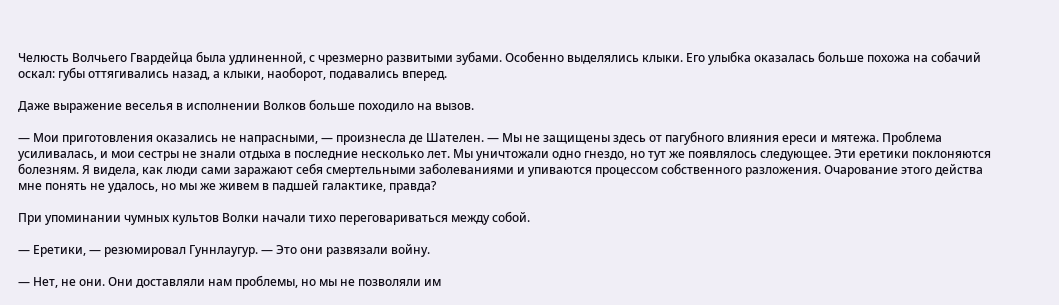Челюсть Волчьего Гвардейца была удлиненной, с чрезмерно развитыми зубами. Особенно выделялись клыки. Его улыбка оказалась больше похожа на собачий оскал: губы оттягивались назад, а клыки, наоборот, подавались вперед.

Даже выражение веселья в исполнении Волков больше походило на вызов.

— Мои приготовления оказались не напрасными, — произнесла де Шателен. — Мы не защищены здесь от пагубного влияния ереси и мятежа. Проблема усиливалась, и мои сестры не знали отдыха в последние несколько лет. Мы уничтожали одно гнездо, но тут же появлялось следующее. Эти еретики поклоняются болезням. Я видела, как люди сами заражают себя смертельными заболеваниями и упиваются процессом собственного разложения. Очарование этого действа мне понять не удалось, но мы же живем в падшей галактике, правда?

При упоминании чумных культов Волки начали тихо переговариваться между собой.

— Еретики, — резюмировал Гуннлаугур. — Это они развязали войну.

— Нет, не они. Они доставляли нам проблемы, но мы не позволяли им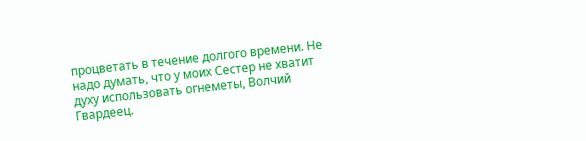процветать в течение долгого времени. Не надо думать, что у моих Сестер не хватит духу использовать огнеметы, Волчий Гвардеец.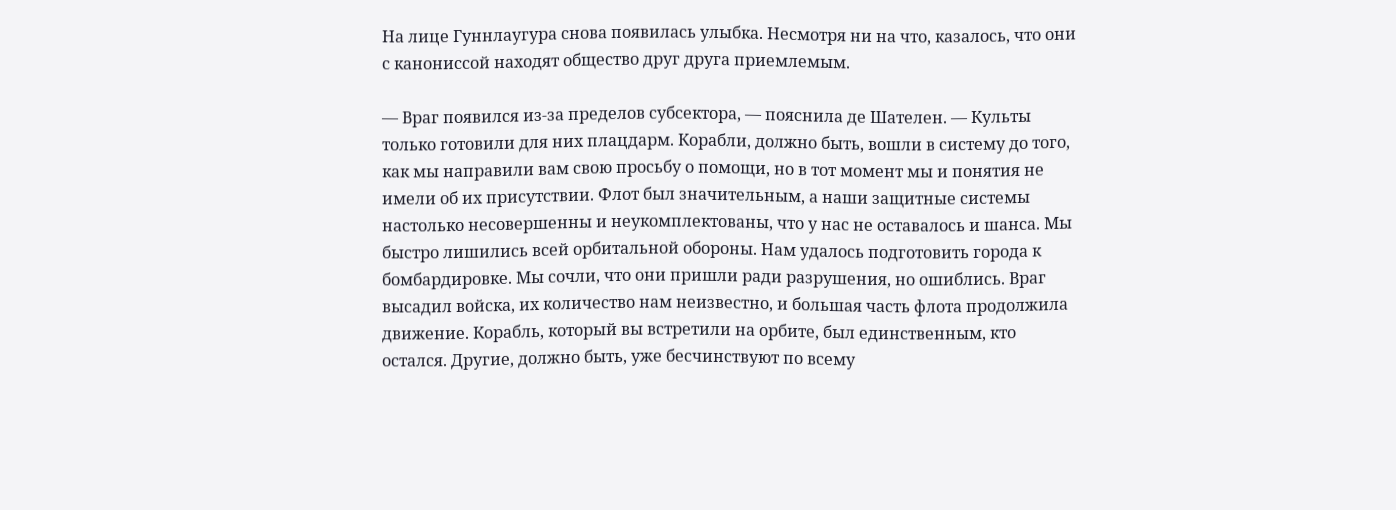На лице Гуннлаугура снова появилась улыбка. Несмотря ни на что, казалось, что они с канониссой находят общество друг друга приемлемым.

— Враг появился из-за пределов субсектора, — пояснила де Шателен. — Культы только готовили для них плацдарм. Корабли, должно быть, вошли в систему до того, как мы направили вам свою просьбу о помощи, но в тот момент мы и понятия не имели об их присутствии. Флот был значительным, а наши защитные системы настолько несовершенны и неукомплектованы, что у нас не оставалось и шанса. Мы быстро лишились всей орбитальной обороны. Нам удалось подготовить города к бомбардировке. Мы сочли, что они пришли ради разрушения, но ошиблись. Враг высадил войска, их количество нам неизвестно, и большая часть флота продолжила движение. Корабль, который вы встретили на орбите, был единственным, кто остался. Другие, должно быть, уже бесчинствуют по всему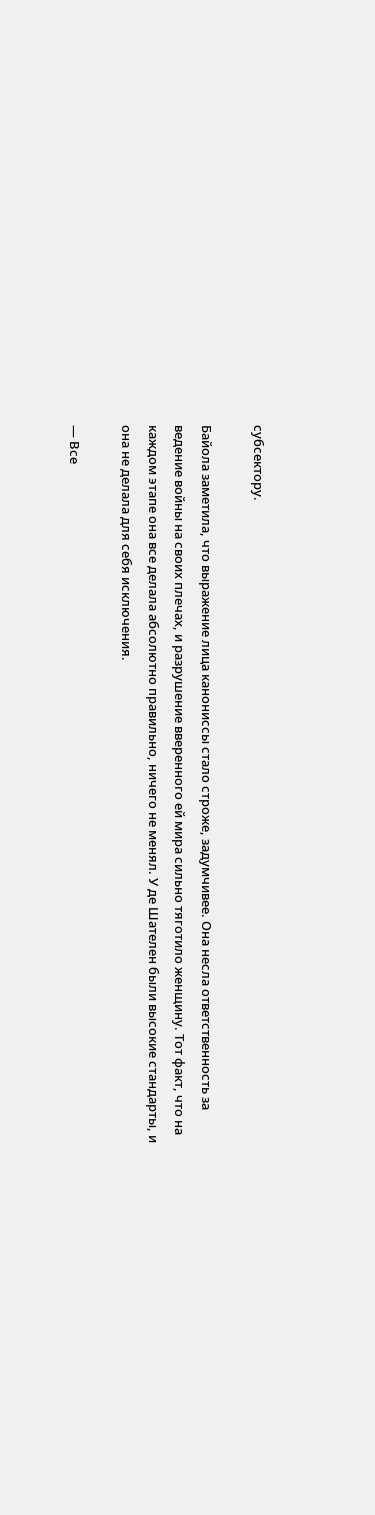субсектору.

Байола заметила, что выражение лица канониссы стало строже, задумчивее. Она несла ответственность за ведение войны на своих плечах, и разрушение вверенного ей мира сильно тяготило женщину. Тот факт, что на каждом этапе она все делала абсолютно правильно, ничего не менял. У де Шателен были высокие стандарты, и она не делала для себя исключения.

— Все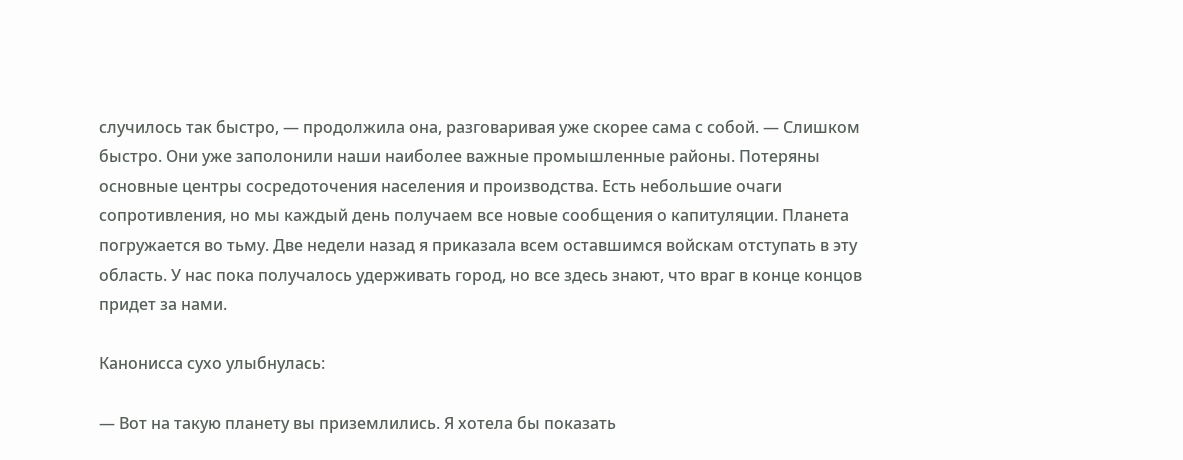случилось так быстро, — продолжила она, разговаривая уже скорее сама с собой. — Слишком быстро. Они уже заполонили наши наиболее важные промышленные районы. Потеряны основные центры сосредоточения населения и производства. Есть небольшие очаги сопротивления, но мы каждый день получаем все новые сообщения о капитуляции. Планета погружается во тьму. Две недели назад я приказала всем оставшимся войскам отступать в эту область. У нас пока получалось удерживать город, но все здесь знают, что враг в конце концов придет за нами.

Канонисса сухо улыбнулась:

— Вот на такую планету вы приземлились. Я хотела бы показать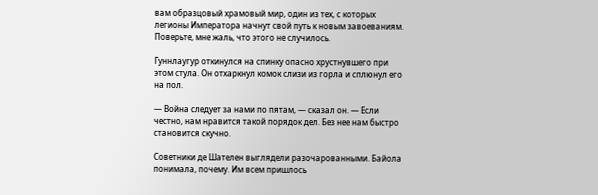вам образцовый храмовый мир, один из тех, с которых легионы Императора начнут свой путь к новым завоеваниям. Поверьте, мне жаль, что этого не случилось.

Гуннлаугур откинулся на спинку опасно хрустнувшего при этом стула. Он отхаркнул комок слизи из горла и сплюнул его на пол.

— Война следует за нами по пятам, — сказал он. — Если честно, нам нравится такой порядок дел. Без нее нам быстро становится скучно.

Советники де Шателен выглядели разочарованными. Байола понимала, почему. Им всем пришлось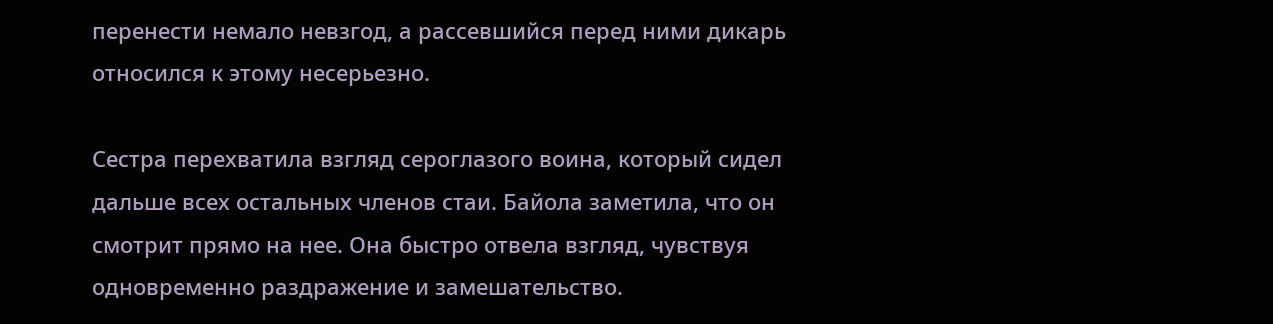перенести немало невзгод, а рассевшийся перед ними дикарь относился к этому несерьезно.

Сестра перехватила взгляд сероглазого воина, который сидел дальше всех остальных членов стаи. Байола заметила, что он смотрит прямо на нее. Она быстро отвела взгляд, чувствуя одновременно раздражение и замешательство.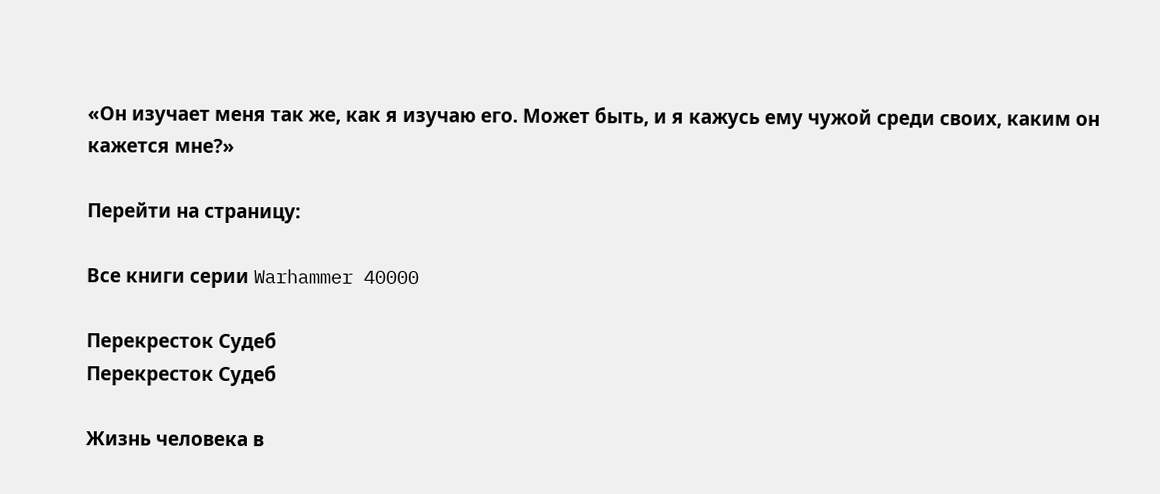«Он изучает меня так же, как я изучаю его. Может быть, и я кажусь ему чужой среди своих, каким он кажется мне?»

Перейти на страницу:

Все книги серии Warhammer 40000

Перекресток Судеб
Перекресток Судеб

Жизнь человека в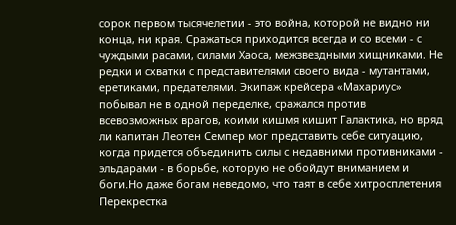сорок первом тысячелетии - это война, которой не видно ни конца, ни края. Сражаться приходится всегда и со всеми - с чуждыми расами, силами Хаоса, межзвездными хищниками. Не редки и схватки с представителями своего вида - мутантами, еретиками, предателями. Экипаж крейсера «Махариус» побывал не в одной переделке, сражался против всевозможных врагов, коими кишмя кишит Галактика, но вряд ли капитан Леотен Семпер мог представить себе ситуацию, когда придется объединить силы с недавними противниками - эльдарами - в борьбе, которую не обойдут вниманием и боги.Но даже богам неведомо, что таят в себе хитросплетения Перекрестка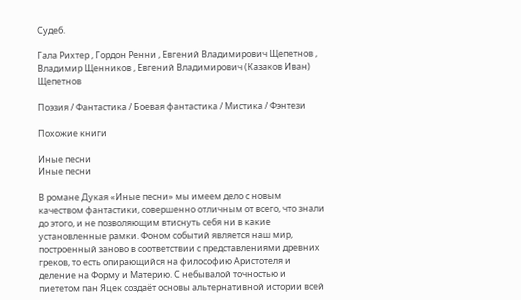Судеб.

Гала Рихтер , Гордон Ренни , Евгений Владимирович Щепетнов , Владимир Щенников , Евгений Владимирович (Казаков Иван) Щепетнов

Поэзия / Фантастика / Боевая фантастика / Мистика / Фэнтези

Похожие книги

Иные песни
Иные песни

В романе Дукая «Иные песни» мы имеем дело с новым качеством фантастики, совершенно отличным от всего, что знали до этого, и не позволяющим втиснуть себя ни в какие установленные рамки. Фоном событий является наш мир, построенный заново в соответствии с представлениями древних греков, то есть опирающийся на философию Аристотеля и деление на Форму и Материю. С небывалой точностью и пиететом пан Яцек создаёт основы альтернативной истории всей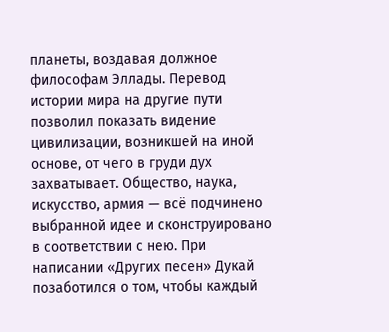планеты, воздавая должное философам Эллады. Перевод истории мира на другие пути позволил показать видение цивилизации, возникшей на иной основе, от чего в груди дух захватывает. Общество, наука, искусство, армия — всё подчинено выбранной идее и сконструировано в соответствии с нею. При написании «Других песен» Дукай позаботился о том, чтобы каждый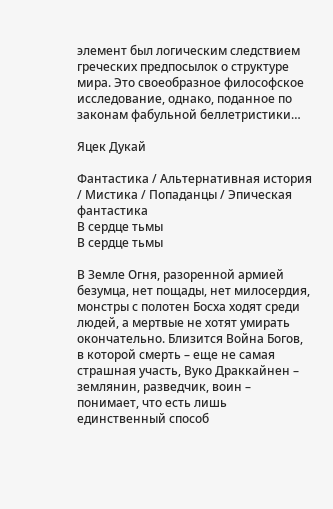элемент был логическим следствием греческих предпосылок о структуре мира. Это своеобразное философское исследование, однако, поданное по законам фабульной беллетристики…

Яцек Дукай

Фантастика / Альтернативная история / Мистика / Попаданцы / Эпическая фантастика
В сердце тьмы
В сердце тьмы

В Земле Огня, разоренной армией безумца, нет пощады, нет милосердия, монстры с полотен Босха ходят среди людей, а мертвые не хотят умирать окончательно. Близится Война Богов, в которой смерть – еще не самая страшная участь, Вуко Драккайнен – землянин, разведчик, воин – понимает, что есть лишь единственный способ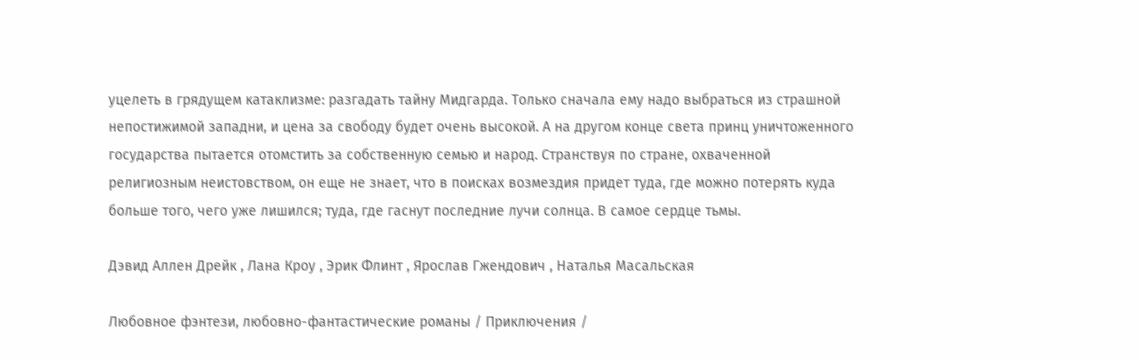уцелеть в грядущем катаклизме: разгадать тайну Мидгарда. Только сначала ему надо выбраться из страшной непостижимой западни, и цена за свободу будет очень высокой. А на другом конце света принц уничтоженного государства пытается отомстить за собственную семью и народ. Странствуя по стране, охваченной религиозным неистовством, он еще не знает, что в поисках возмездия придет туда, где можно потерять куда больше того, чего уже лишился; туда, где гаснут последние лучи солнца. В самое сердце тьмы.

Дэвид Аллен Дрейк , Лана Кроу , Эрик Флинт , Ярослав Гжендович , Наталья Масальская

Любовное фэнтези, любовно-фантастические романы / Приключения /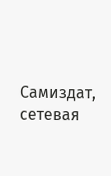Самиздат, сетевая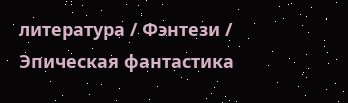литература / Фэнтези / Эпическая фантастика